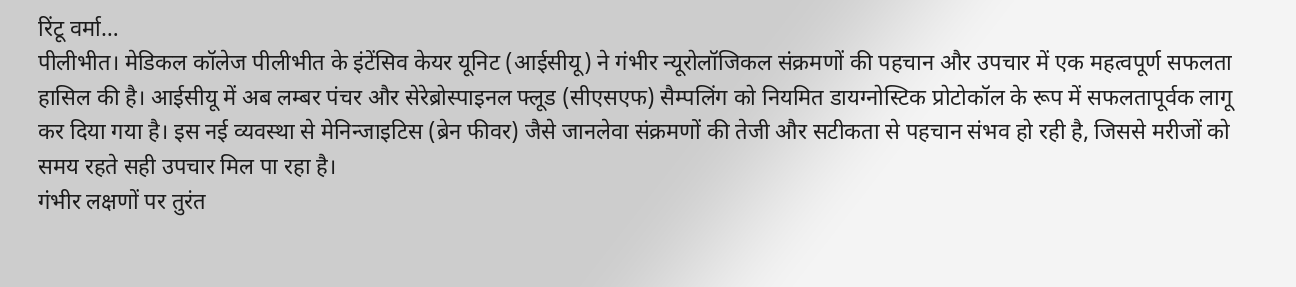रिंटू वर्मा…
पीलीभीत। मेडिकल कॉलेज पीलीभीत के इंटेंसिव केयर यूनिट (आईसीयू) ने गंभीर न्यूरोलॉजिकल संक्रमणों की पहचान और उपचार में एक महत्वपूर्ण सफलता हासिल की है। आईसीयू में अब लम्बर पंचर और सेरेब्रोस्पाइनल फ्लूड (सीएसएफ) सैम्पलिंग को नियमित डायग्नोस्टिक प्रोटोकॉल के रूप में सफलतापूर्वक लागू कर दिया गया है। इस नई व्यवस्था से मेनिन्जाइटिस (ब्रेन फीवर) जैसे जानलेवा संक्रमणों की तेजी और सटीकता से पहचान संभव हो रही है, जिससे मरीजों को समय रहते सही उपचार मिल पा रहा है।
गंभीर लक्षणों पर तुरंत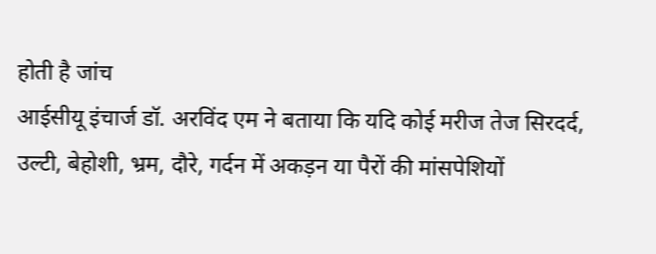होती है जांच
आईसीयू इंचार्ज डॉ. अरविंद एम ने बताया कि यदि कोई मरीज तेज सिरदर्द, उल्टी, बेहोशी, भ्रम, दौरे, गर्दन में अकड़न या पैरों की मांसपेशियों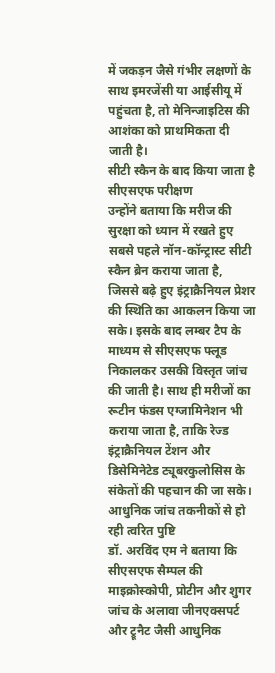में जकड़न जैसे गंभीर लक्षणों के साथ इमरजेंसी या आईसीयू में पहुंचता है, तो मेनिन्जाइटिस की आशंका को प्राथमिकता दी जाती है।
सीटी स्कैन के बाद किया जाता है सीएसएफ परीक्षण
उन्होंने बताया कि मरीज की सुरक्षा को ध्यान में रखते हुए सबसे पहले नॉन-कॉन्ट्रास्ट सीटी स्कैन ब्रेन कराया जाता है, जिससे बढ़े हुए इंट्राक्रैनियल प्रेशर की स्थिति का आकलन किया जा सके। इसके बाद लम्बर टैप के माध्यम से सीएसएफ फ्लूड निकालकर उसकी विस्तृत जांच की जाती है। साथ ही मरीजों का रूटीन फंडस एग्जामिनेशन भी कराया जाता है, ताकि रेज्ड इंट्राक्रैनियल टेंशन और डिसेमिनेटेड ट्यूबरकुलोसिस के संकेतों की पहचान की जा सके।
आधुनिक जांच तकनीकों से हो रही त्वरित पुष्टि
डॉ. अरविंद एम ने बताया कि सीएसएफ सैम्पल की माइक्रोस्कोपी, प्रोटीन और शुगर जांच के अलावा जीनएक्सपर्ट और ट्रूनैट जैसी आधुनिक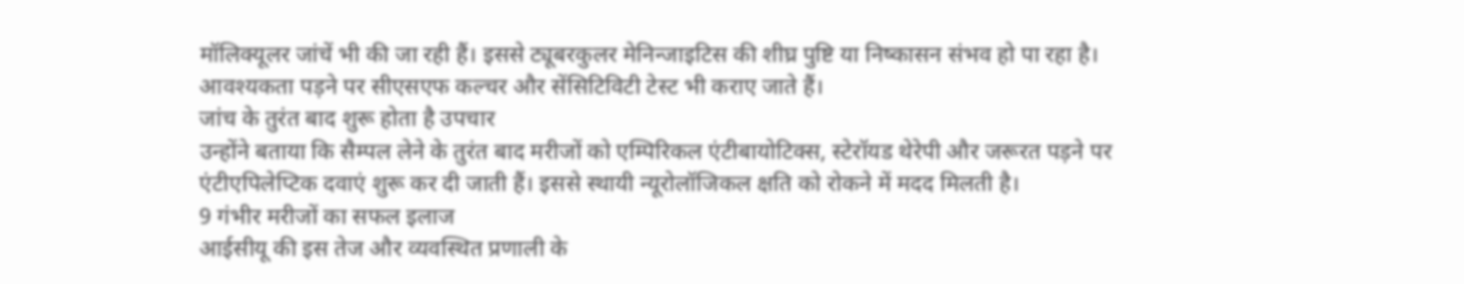मॉलिक्यूलर जांचें भी की जा रही हैं। इससे ट्यूबरकुलर मेनिन्जाइटिस की शीघ्र पुष्टि या निष्कासन संभव हो पा रहा है। आवश्यकता पड़ने पर सीएसएफ कल्चर और सेंसिटिविटी टेस्ट भी कराए जाते हैं।
जांच के तुरंत बाद शुरू होता है उपचार
उन्होंने बताया कि सैम्पल लेने के तुरंत बाद मरीजों को एम्पिरिकल एंटीबायोटिक्स, स्टेरॉयड थेरेपी और जरूरत पड़ने पर एंटीएपिलेप्टिक दवाएं शुरू कर दी जाती हैं। इससे स्थायी न्यूरोलॉजिकल क्षति को रोकने में मदद मिलती है।
9 गंभीर मरीजों का सफल इलाज
आईसीयू की इस तेज और व्यवस्थित प्रणाली के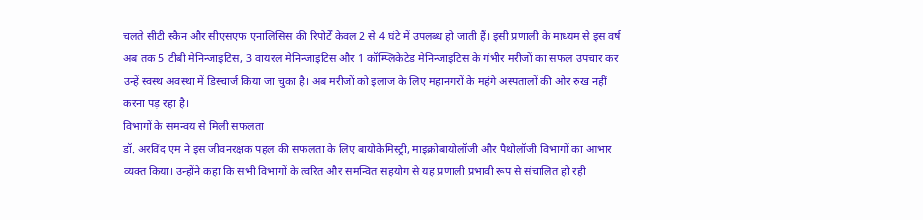चलते सीटी स्कैन और सीएसएफ एनालिसिस की रिपोर्टें केवल 2 से 4 घंटे में उपलब्ध हो जाती हैं। इसी प्रणाली के माध्यम से इस वर्ष अब तक 5 टीबी मेनिन्जाइटिस, 3 वायरल मेनिन्जाइटिस और 1 कॉम्प्लिकेटेड मेनिन्जाइटिस के गंभीर मरीजों का सफल उपचार कर उन्हें स्वस्थ अवस्था में डिस्चार्ज किया जा चुका है। अब मरीजों को इलाज के लिए महानगरों के महंगे अस्पतालों की ओर रुख नहीं करना पड़ रहा है।
विभागों के समन्वय से मिली सफलता
डॉ. अरविंद एम ने इस जीवनरक्षक पहल की सफलता के लिए बायोकेमिस्ट्री, माइक्रोबायोलॉजी और पैथोलॉजी विभागों का आभार व्यक्त किया। उन्होंने कहा कि सभी विभागों के त्वरित और समन्वित सहयोग से यह प्रणाली प्रभावी रूप से संचालित हो रही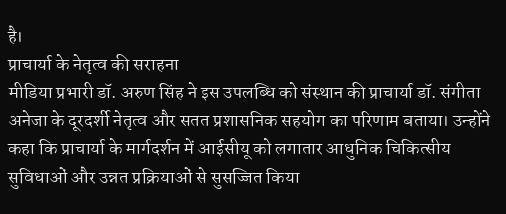है।
प्राचार्या के नेतृत्व की सराहना
मीडिया प्रभारी डॉ. अरुण सिंह ने इस उपलब्धि को संस्थान की प्राचार्या डॉ. संगीता अनेजा के दूरदर्शी नेतृत्व और सतत प्रशासनिक सहयोग का परिणाम बताया। उन्होंने कहा कि प्राचार्या के मार्गदर्शन में आईसीयू को लगातार आधुनिक चिकित्सीय सुविधाओं और उन्नत प्रक्रियाओं से सुसज्जित किया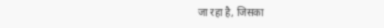जा रहा है, जिसका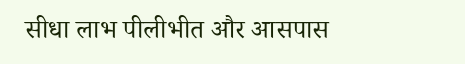सीधा लाभ पीलीभीत और आसपास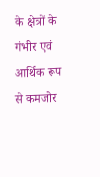के क्षेत्रों के गंभीर एवं आर्थिक रूप से कमजोर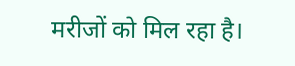मरीजों को मिल रहा है।